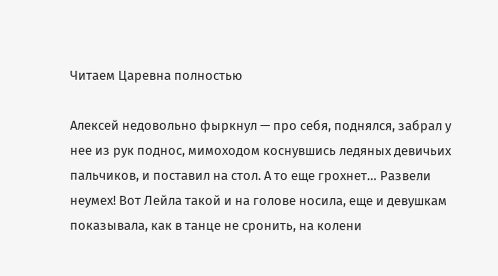Читаем Царевна полностью

Алексей недовольно фыркнул — про себя, поднялся, забрал у нее из рук поднос, мимоходом коснувшись ледяных девичьих пальчиков, и поставил на стол. А то еще грохнет… Развели неумех! Вот Лейла такой и на голове носила, еще и девушкам показывала, как в танце не сронить, на колени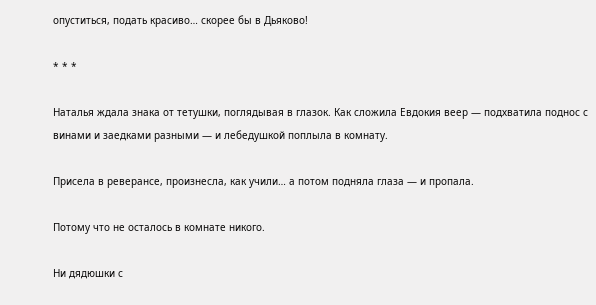опуститься, подать красиво… скорее бы в Дьяково!

* * *

Наталья ждала знака от тетушки, поглядывая в глазок. Как сложила Евдокия веер — подхватила поднос с винами и заедками разными — и лебедушкой поплыла в комнату.

Присела в реверансе, произнесла, как учили… а потом подняла глаза — и пропала.

Потому что не осталось в комнате никого.

Ни дядюшки с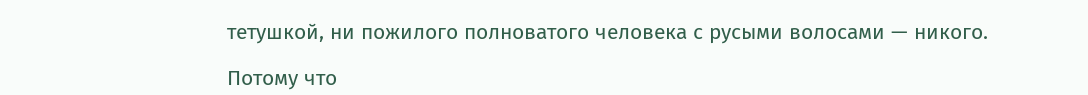тетушкой, ни пожилого полноватого человека с русыми волосами — никого.

Потому что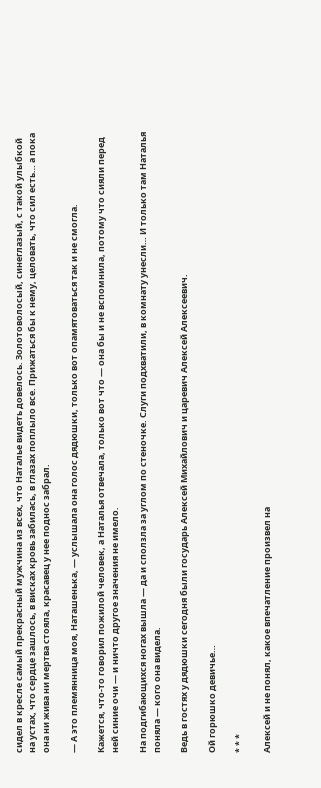сидел в кресле самый прекрасный мужчина из всех, что Наталье видеть довелось. Золотоволосый, синеглазый, с такой улыбкой на устах, что сердце зашлось, в висках кровь забилась, в глазах поплыло все. Прижаться бы к нему, целовать, что сил есть… а пока она ни жива ни мертва стояла, красавец у нее поднос забрал.

— А это племянница моя, Наташенька, — услышала она голос дядюшки, только вот опамятоваться так и не смогла.

Кажется, что-то говорил пожилой человек, а Наталья отвечала, только вот что — она бы и не вспомнила, потому что сияли перед ней синие очи — и ничто другое значения не имело.

На подгибающихся ногах вышла — да и сползла за углом по стеночке. Слуги подхватили, в комнату унесли… И только там Наталья поняла — кого она видела.

Ведь в гостях у дядюшки сегодня были государь Алексей Михайлович и царевич Алексей Алексеевич.

Ой горюшко девичье…

* * *

Алексей и не понял, какое впечатление произвел на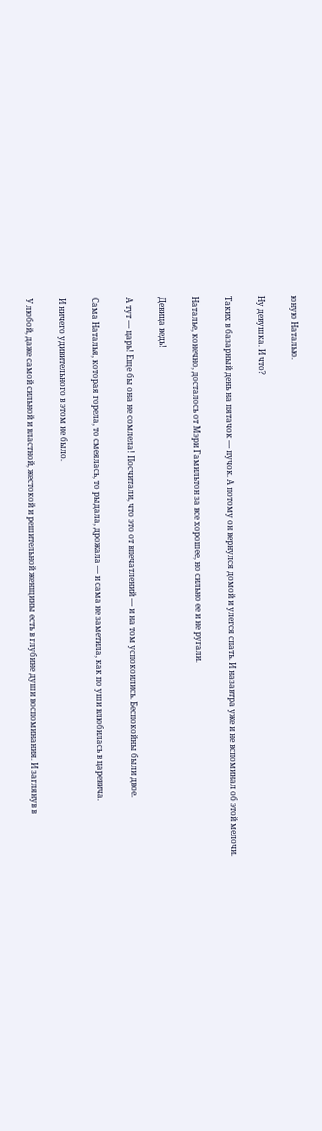юную Наталью.

Ну девушка. И что?

Таких в базарный день на пятачок — пучок. А потому он вернулся домой и улегся спать. И назавтра уже и не вспоминал об этой мелочи.

Наталье, конечно, досталось от Мэри Гамильтон за все хорошее, но сильно ее и не ругали.

Девица ведь!

А тут — царь! Еще бы она не сомлела! Посчитали, что это от впечатлений — и на том успокоились. Беспокойны были двое.

Сама Наталья, которая горела, то смеялась, то рыдала, дрожала — и сама не заметила, как по уши влюбилась в царевича.

И ничего удивительного в этом не было.

У любой, даже самой сильной и властной, жестокой и решительной женщины есть в глубине души воспоминания. И заглянув в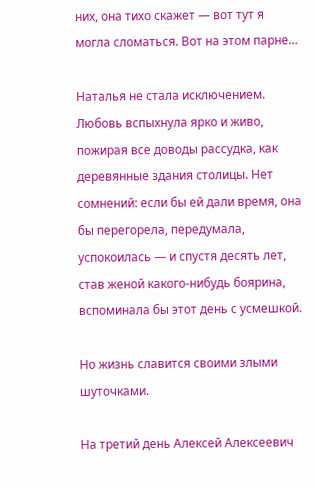них, она тихо скажет — вот тут я могла сломаться. Вот на этом парне…

Наталья не стала исключением. Любовь вспыхнула ярко и живо, пожирая все доводы рассудка, как деревянные здания столицы. Нет сомнений: если бы ей дали время, она бы перегорела, передумала, успокоилась — и спустя десять лет, став женой какого-нибудь боярина, вспоминала бы этот день с усмешкой.

Но жизнь славится своими злыми шуточками.

На третий день Алексей Алексеевич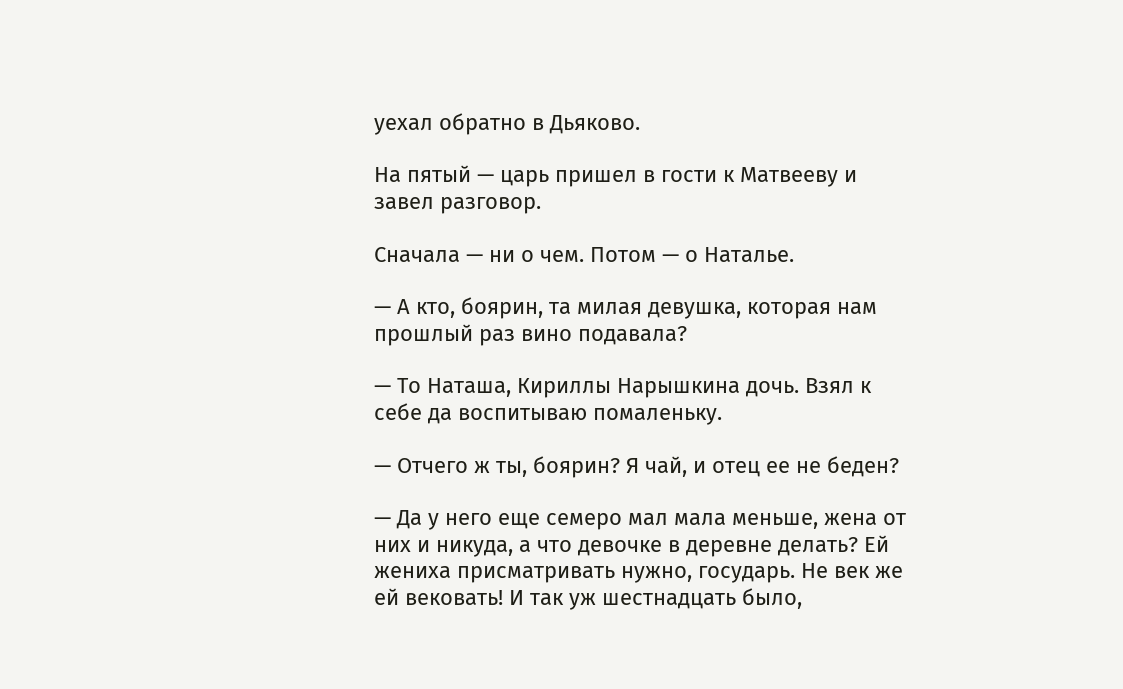уехал обратно в Дьяково.

На пятый — царь пришел в гости к Матвееву и завел разговор.

Сначала — ни о чем. Потом — о Наталье.

— А кто, боярин, та милая девушка, которая нам прошлый раз вино подавала?

— То Наташа, Кириллы Нарышкина дочь. Взял к себе да воспитываю помаленьку.

— Отчего ж ты, боярин? Я чай, и отец ее не беден?

— Да у него еще семеро мал мала меньше, жена от них и никуда, а что девочке в деревне делать? Ей жениха присматривать нужно, государь. Не век же ей вековать! И так уж шестнадцать было,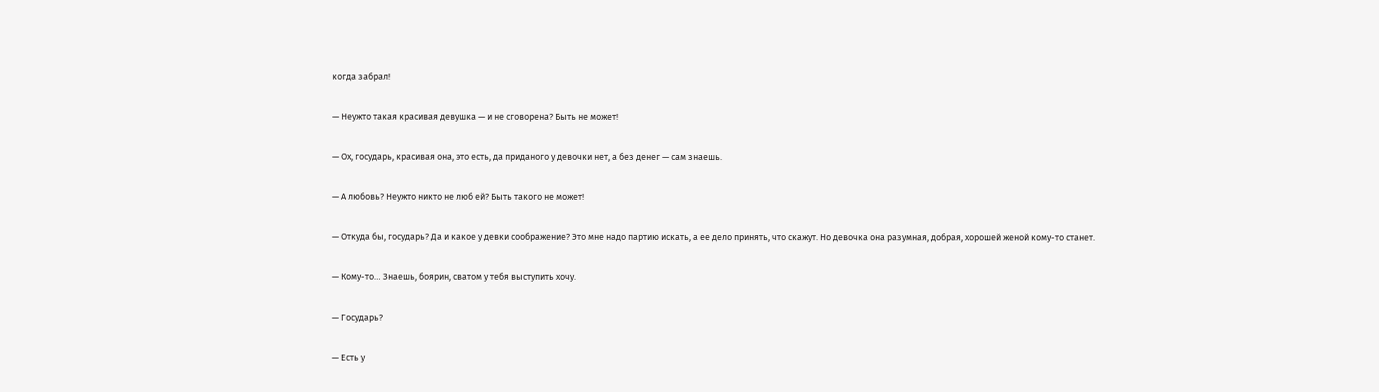когда забрал!

— Неужто такая красивая девушка — и не сговорена? Быть не может!

— Ох, государь, красивая она, это есть, да приданого у девочки нет, а без денег — сам знаешь.

— А любовь? Неужто никто не люб ей? Быть такого не может!

— Откуда бы, государь? Да и какое у девки соображение? Это мне надо партию искать, а ее дело принять, что скажут. Но девочка она разумная, добрая, хорошей женой кому-то станет.

— Кому-то… Знаешь, боярин, сватом у тебя выступить хочу.

— Государь?

— Есть у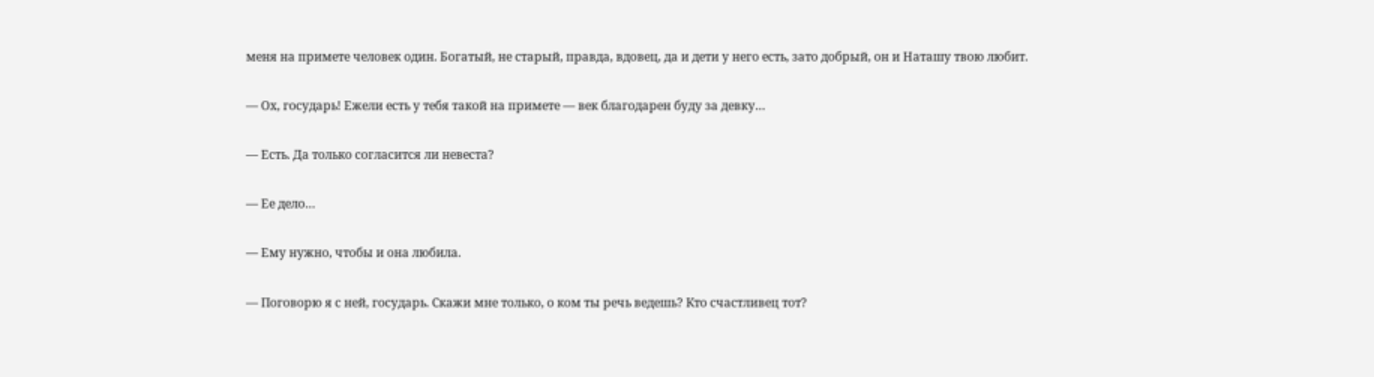меня на примете человек один. Богатый, не старый, правда, вдовец, да и дети у него есть, зато добрый, он и Наташу твою любит.

— Ох, государь! Ежели есть у тебя такой на примете — век благодарен буду за девку…

— Есть. Да только согласится ли невеста?

— Ее дело…

— Ему нужно, чтобы и она любила.

— Поговорю я с ней, государь. Скажи мне только, о ком ты речь ведешь? Кто счастливец тот?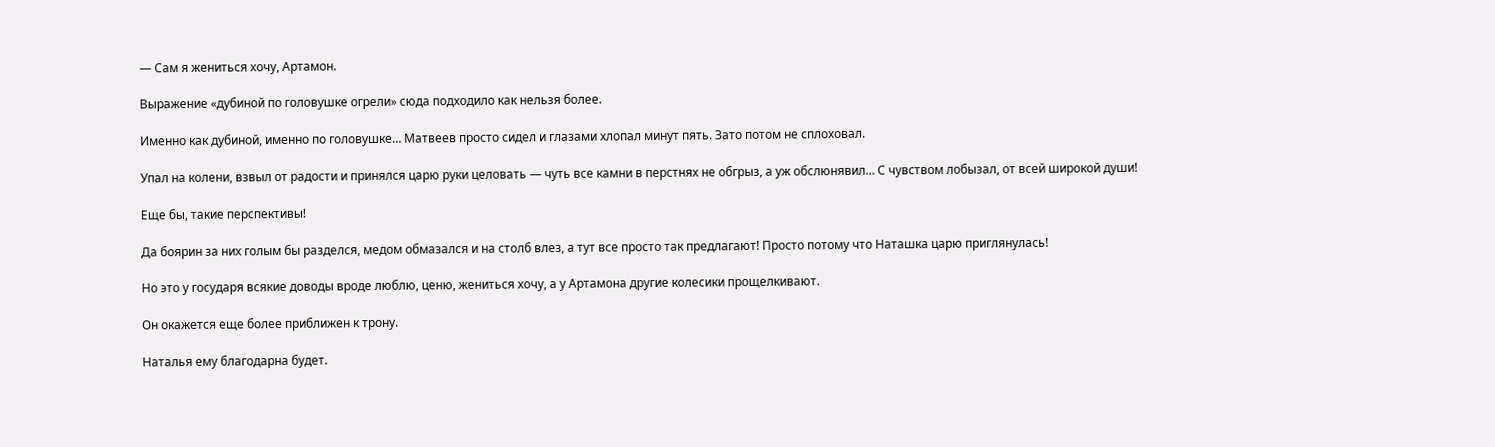— Сам я жениться хочу, Артамон.

Выражение «дубиной по головушке огрели» сюда подходило как нельзя более.

Именно как дубиной, именно по головушке… Матвеев просто сидел и глазами хлопал минут пять. Зато потом не сплоховал.

Упал на колени, взвыл от радости и принялся царю руки целовать — чуть все камни в перстнях не обгрыз, а уж обслюнявил… С чувством лобызал, от всей широкой души!

Еще бы, такие перспективы!

Да боярин за них голым бы разделся, медом обмазался и на столб влез, а тут все просто так предлагают! Просто потому что Наташка царю приглянулась!

Но это у государя всякие доводы вроде люблю, ценю, жениться хочу, а у Артамона другие колесики прощелкивают.

Он окажется еще более приближен к трону.

Наталья ему благодарна будет.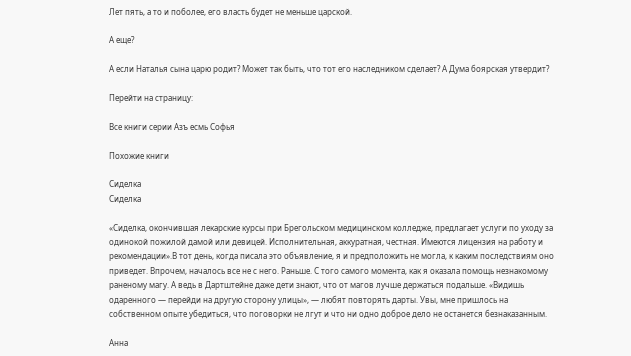Лет пять, а то и поболее, его власть будет не меньше царской.

А еще?

А если Наталья сына царю родит? Может так быть, что тот его наследником сделает? А Дума боярская утвердит?

Перейти на страницу:

Все книги серии Азъ есмь Софья

Похожие книги

Сиделка
Сиделка

«Сиделка, окончившая лекарские курсы при Брегольском медицинском колледже, предлагает услуги по уходу за одинокой пожилой дамой или девицей. Исполнительная, аккуратная, честная. Имеются лицензия на работу и рекомендации».В тот день, когда писала это объявление, я и предположить не могла, к каким последствиям оно приведет. Впрочем, началось все не с него. Раньше. С того самого момента, как я оказала помощь незнакомому раненому магу. А ведь в Дартштейне даже дети знают, что от магов лучше держаться подальше. «Видишь одаренного — перейди на другую сторону улицы», — любят повторять дарты. Увы, мне пришлось на собственном опыте убедиться, что поговорки не лгут и что ни одно доброе дело не останется безнаказанным.

Анна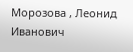Морозова , Леонид Иванович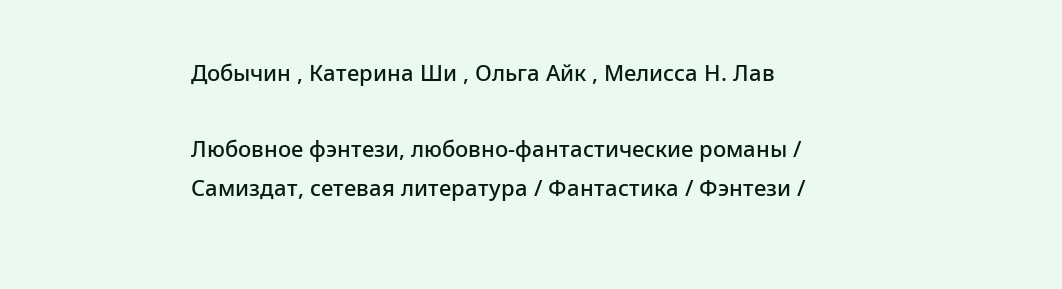Добычин , Катерина Ши , Ольга Айк , Мелисса Н. Лав

Любовное фэнтези, любовно-фантастические романы / Самиздат, сетевая литература / Фантастика / Фэнтези /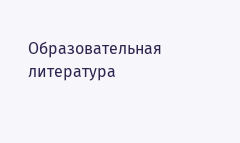Образовательная литература